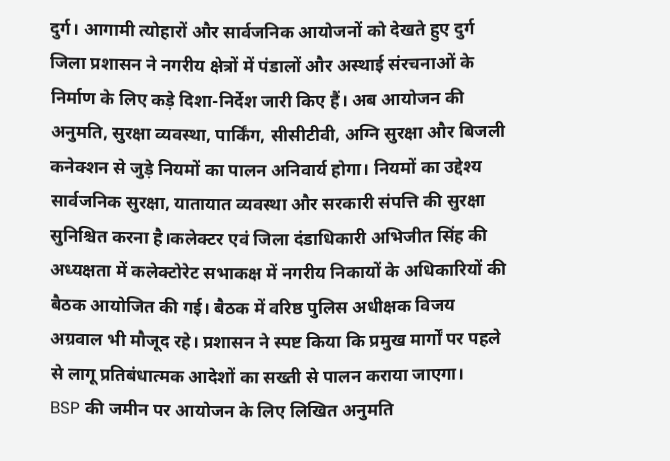दुर्ग। आगामी त्योहारों और सार्वजनिक आयोजनों को देखते हुए दुर्ग जिला प्रशासन ने नगरीय क्षेत्रों में पंडालों और अस्थाई संरचनाओं के निर्माण के लिए कड़े दिशा-निर्देश जारी किए हैं। अब आयोजन की अनुमति, सुरक्षा व्यवस्था, पार्किंग, सीसीटीवी, अग्नि सुरक्षा और बिजली कनेक्शन से जुड़े नियमों का पालन अनिवार्य होगा। नियमों का उद्देश्य सार्वजनिक सुरक्षा, यातायात व्यवस्था और सरकारी संपत्ति की सुरक्षा सुनिश्चित करना है।कलेक्टर एवं जिला दंडाधिकारी अभिजीत सिंह की अध्यक्षता में कलेक्टोरेट सभाकक्ष में नगरीय निकायों के अधिकारियों की बैठक आयोजित की गई। बैठक में वरिष्ठ पुलिस अधीक्षक विजय अग्रवाल भी मौजूद रहे। प्रशासन ने स्पष्ट किया कि प्रमुख मार्गों पर पहले से लागू प्रतिबंधात्मक आदेशों का सख्ती से पालन कराया जाएगा।
BSP की जमीन पर आयोजन के लिए लिखित अनुमति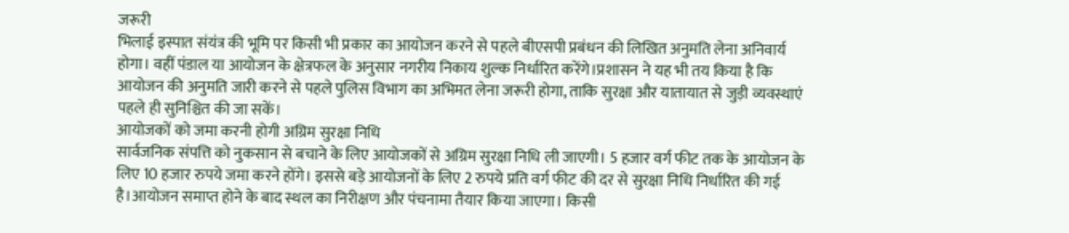जरूरी
भिलाई इस्पात संयंत्र की भूमि पर किसी भी प्रकार का आयोजन करने से पहले बीएसपी प्रबंधन की लिखित अनुमति लेना अनिवार्य होगा। वहीं पंडाल या आयोजन के क्षेत्रफल के अनुसार नगरीय निकाय शुल्क निर्धारित करेंगे।प्रशासन ने यह भी तय किया है कि आयोजन की अनुमति जारी करने से पहले पुलिस विभाग का अभिमत लेना जरूरी होगा, ताकि सुरक्षा और यातायात से जुड़ी व्यवस्थाएं पहले ही सुनिश्चित की जा सकें।
आयोजकों को जमा करनी होगी अग्रिम सुरक्षा निधि
सार्वजनिक संपत्ति को नुकसान से बचाने के लिए आयोजकों से अग्रिम सुरक्षा निधि ली जाएगी। 5 हजार वर्ग फीट तक के आयोजन के लिए 10 हजार रुपये जमा करने होंगे। इससे बड़े आयोजनों के लिए 2 रुपये प्रति वर्ग फीट की दर से सुरक्षा निधि निर्धारित की गई है।आयोजन समाप्त होने के बाद स्थल का निरीक्षण और पंचनामा तैयार किया जाएगा। किसी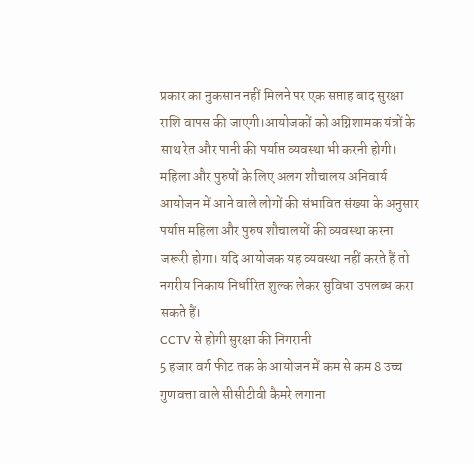प्रकार का नुकसान नहीं मिलने पर एक सप्ताह बाद सुरक्षा राशि वापस की जाएगी।आयोजकों को अग्निशामक यंत्रों के साथ रेत और पानी की पर्याप्त व्यवस्था भी करनी होगी।
महिला और पुरुषों के लिए अलग शौचालय अनिवार्य
आयोजन में आने वाले लोगों की संभावित संख्या के अनुसार पर्याप्त महिला और पुरुष शौचालयों की व्यवस्था करना जरूरी होगा। यदि आयोजक यह व्यवस्था नहीं करते हैं तो नगरीय निकाय निर्धारित शुल्क लेकर सुविधा उपलब्ध करा सकते हैं।
CCTV से होगी सुरक्षा की निगरानी
5 हजार वर्ग फीट तक के आयोजन में कम से कम 8 उच्च गुणवत्ता वाले सीसीटीवी कैमरे लगाना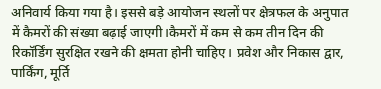अनिवार्य किया गया है। इससे बड़े आयोजन स्थलों पर क्षेत्रफल के अनुपात में कैमरों की संख्या बढ़ाई जाएगी।कैमरों में कम से कम तीन दिन की रिकॉर्डिंग सुरक्षित रखने की क्षमता होनी चाहिए। प्रवेश और निकास द्वार, पार्किंग, मूर्ति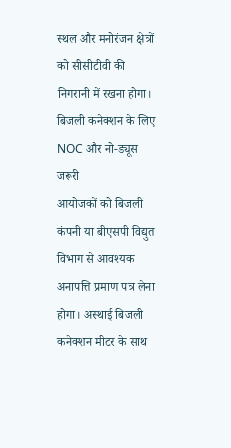स्थल और मनोरंजन क्षेत्रों को सीसीटीवी की निगरानी में रखना होगा।
बिजली कनेक्शन के लिए NOC और नो-ड्यूस जरूरी
आयोजकों को बिजली कंपनी या बीएसपी विद्युत विभाग से आवश्यक अनापत्ति प्रमाण पत्र लेना होगा। अस्थाई बिजली कनेक्शन मीटर के साथ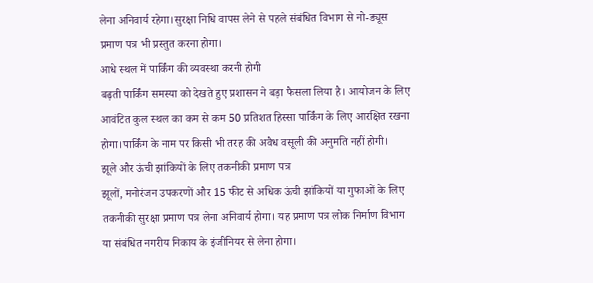लेना अनिवार्य रहेगा।सुरक्षा निधि वापस लेने से पहले संबंधित विभाग से नो-ड्यूस प्रमाण पत्र भी प्रस्तुत करना होगा।
आधे स्थल में पार्किंग की व्यवस्था करनी होगी
बढ़ती पार्किंग समस्या को देखते हुए प्रशासन ने बड़ा फैसला लिया है। आयोजन के लिए आवंटित कुल स्थल का कम से कम 50 प्रतिशत हिस्सा पार्किंग के लिए आरक्षित रखना होगा।पार्किंग के नाम पर किसी भी तरह की अवैध वसूली की अनुमति नहीं होगी।
झूले और ऊंची झांकियों के लिए तकनीकी प्रमाण पत्र
झूलों, मनोरंजन उपकरणों और 15 फीट से अधिक ऊंची झांकियों या गुफाओं के लिए तकनीकी सुरक्षा प्रमाण पत्र लेना अनिवार्य होगा। यह प्रमाण पत्र लोक निर्माण विभाग या संबंधित नगरीय निकाय के इंजीनियर से लेना होगा।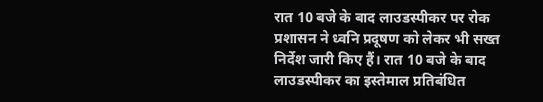रात 10 बजे के बाद लाउडस्पीकर पर रोक
प्रशासन ने ध्वनि प्रदूषण को लेकर भी सख्त निर्देश जारी किए हैं। रात 10 बजे के बाद लाउडस्पीकर का इस्तेमाल प्रतिबंधित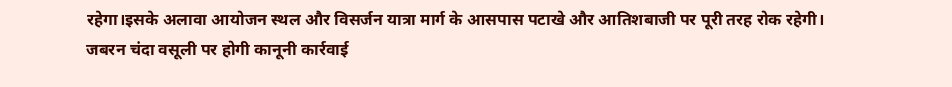रहेगा।इसके अलावा आयोजन स्थल और विसर्जन यात्रा मार्ग के आसपास पटाखे और आतिशबाजी पर पूरी तरह रोक रहेगी।
जबरन चंदा वसूली पर होगी कानूनी कार्रवाई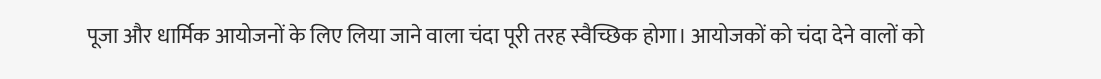पूजा और धार्मिक आयोजनों के लिए लिया जाने वाला चंदा पूरी तरह स्वैच्छिक होगा। आयोजकों को चंदा देने वालों को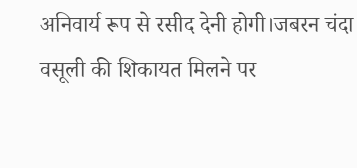अनिवार्य रूप से रसीद देनी होगी।जबरन चंदा वसूली की शिकायत मिलने पर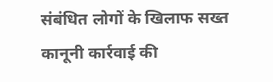संबंधित लोगों के खिलाफ सख्त कानूनी कार्रवाई की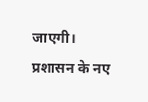जाएगी। प्रशासन के नए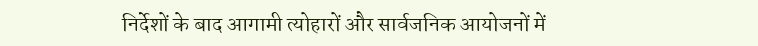निर्देशों के बाद आगामी त्योहारों और सार्वजनिक आयोजनों में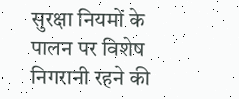सुरक्षा नियमों के पालन पर विशेष निगरानी रहने की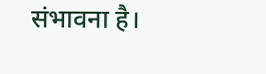संभावना है।